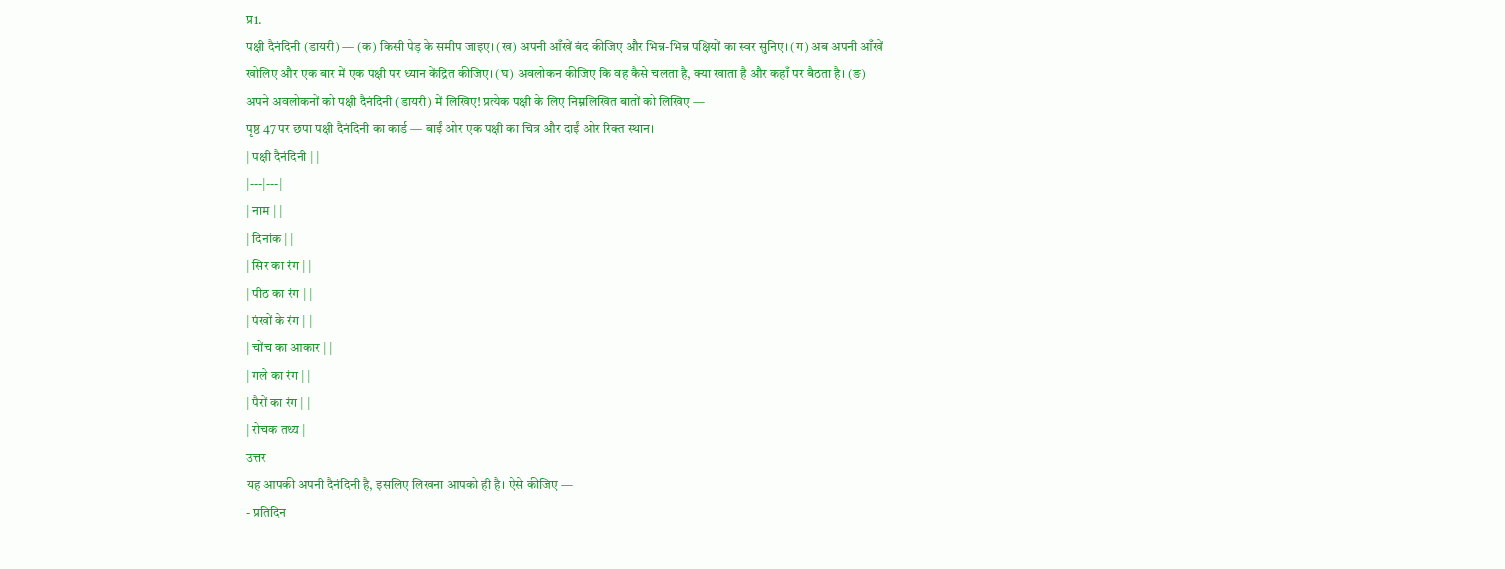प्र1.
पक्षी दैनंदिनी (डायरी) — (क) किसी पेड़ के समीप जाइए। (ख) अपनी आँखें बंद कीजिए और भिन्न-भिन्न पक्षियों का स्वर सुनिए। (ग) अब अपनी आँखें खोलिए और एक बार में एक पक्षी पर ध्यान केंद्रित कीजिए। (घ) अवलोकन कीजिए कि वह कैसे चलता है, क्या खाता है और कहाँ पर बैठता है। (ङ) अपने अवलोकनों को पक्षी दैनंदिनी (डायरी) में लिखिए! प्रत्येक पक्षी के लिए निम्नलिखित बातों को लिखिए —
पृष्ठ 47 पर छपा पक्षी दैनंदिनी का कार्ड — बाईं ओर एक पक्षी का चित्र और दाईं ओर रिक्त स्थान।
| पक्षी दैनंदिनी | |
|---|---|
| नाम | |
| दिनांक | |
| सिर का रंग | |
| पीठ का रंग | |
| पंखों के रंग | |
| चोंच का आकार | |
| गले का रंग | |
| पैरों का रंग | |
| रोचक तथ्य |
उत्तर
यह आपकी अपनी दैनंदिनी है, इसलिए लिखना आपको ही है। ऐसे कीजिए —
- प्रतिदिन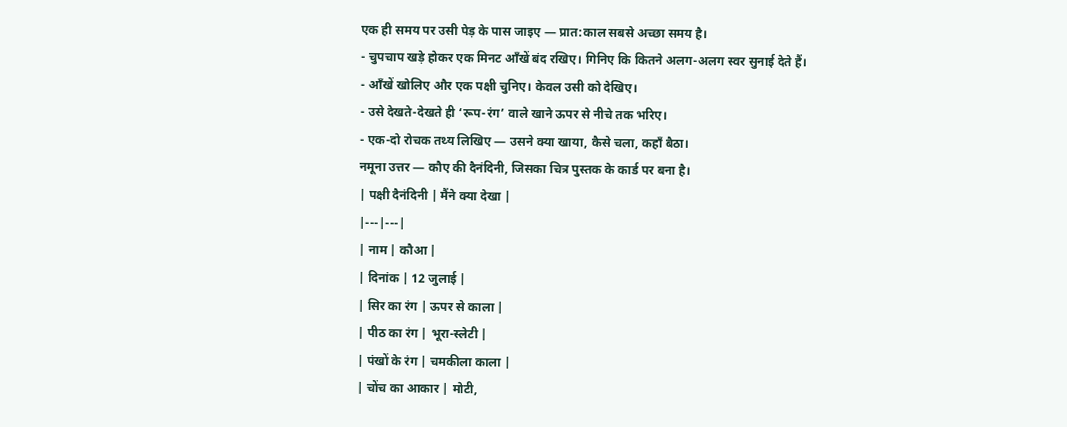एक ही समय पर उसी पेड़ के पास जाइए — प्रात:काल सबसे अच्छा समय है।
- चुपचाप खड़े होकर एक मिनट आँखें बंद रखिए। गिनिए कि कितने अलग-अलग स्वर सुनाई देते हैं।
- आँखें खोलिए और एक पक्षी चुनिए। केवल उसी को देखिए।
- उसे देखते-देखते ही ‘रूप-रंग’ वाले खाने ऊपर से नीचे तक भरिए।
- एक-दो रोचक तथ्य लिखिए — उसने क्या खाया, कैसे चला, कहाँ बैठा।
नमूना उत्तर — कौए की दैनंदिनी, जिसका चित्र पुस्तक के कार्ड पर बना है।
| पक्षी दैनंदिनी | मैंने क्या देखा |
|---|---|
| नाम | कौआ |
| दिनांक | 12 जुलाई |
| सिर का रंग | ऊपर से काला |
| पीठ का रंग | भूरा-स्लेटी |
| पंखों के रंग | चमकीला काला |
| चोंच का आकार | मोटी,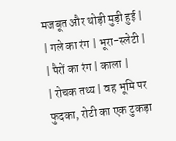मजबूत और थोड़ी मुड़ी हुई |
| गले का रंग | भूरा-स्लेटी |
| पैरों का रंग | काला |
| रोचक तथ्य | वह भूमि पर फुदका, रोटी का एक टुकड़ा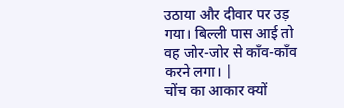उठाया और दीवार पर उड़ गया। बिल्ली पास आई तो वह जोर-जोर से काँव-काँव करने लगा। |
चोंच का आकार क्यों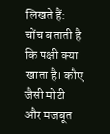लिखते हैं: चोंच बताती है कि पक्षी क्या खाता है। कौए जैसी मोटी और मजबूत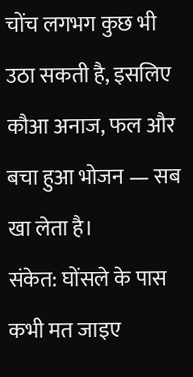चोंच लगभग कुछ भी उठा सकती है, इसलिए कौआ अनाज, फल और बचा हुआ भोजन — सब खा लेता है।
संकेत: घोंसले के पास कभी मत जाइए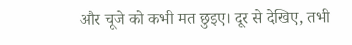और चूजे को कभी मत छुइए। दूर से देखिए, तभी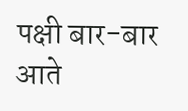पक्षी बार-बार आते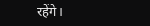रहेंगे।